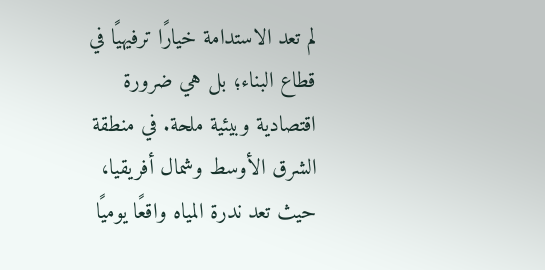لم تعد الاستدامة خيارًا ترفيهيًا في قطاع البناء؛ بل هي ضرورة اقتصادية وبيئية ملحة. في منطقة الشرق الأوسط وشمال أفريقيا، حيث تعد ندرة المياه واقعًا يوميًا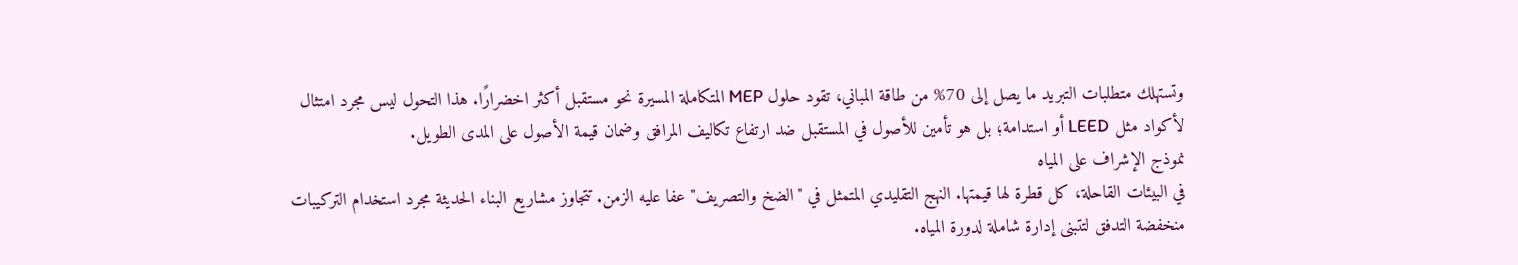وتستهلك متطلبات التبريد ما يصل إلى 70% من طاقة المباني، تقود حلول MEP المتكاملة المسيرة نحو مستقبل أكثر اخضرارًا. هذا التحول ليس مجرد امتثال لأكواد مثل LEED أو استدامة؛ بل هو تأمين للأصول في المستقبل ضد ارتفاع تكاليف المرافق وضمان قيمة الأصول على المدى الطويل.
نموذج الإشراف على المياه
في البيئات القاحلة، كل قطرة لها قيمتها. النهج التقليدي المتمثل في "الضخ والتصريف" عفا عليه الزمن. تتجاوز مشاريع البناء الحديثة مجرد استخدام التركيبات منخفضة التدفق لتتبنى إدارة شاملة لدورة المياه.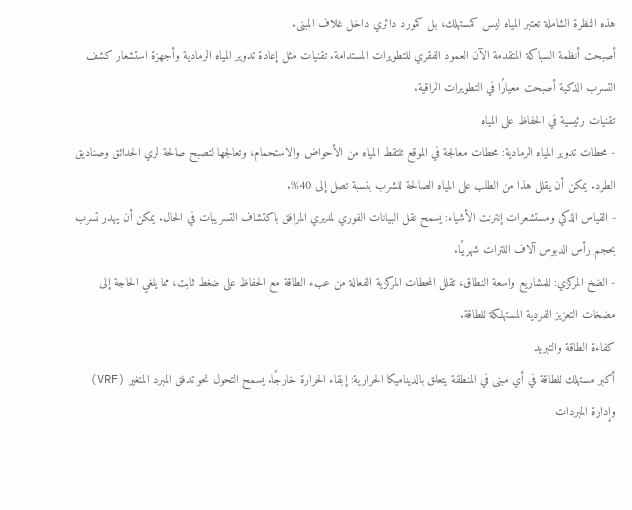هذه النظرة الشاملة تعتبر المياه ليس كمستهلك، بل كمورد دائري داخل غلاف المبنى.
أصبحت أنظمة السباكة المتقدمة الآن العمود الفقري للتطويرات المستدامة. تقنيات مثل إعادة تدوير المياه الرمادية وأجهزة استشعار كشف التسرب الذكية أصبحت معيارًا في التطويرات الراقية.
تقنيات رئيسية في الحفاظ على المياه
- محطات تدوير المياه الرمادية: محطات معالجة في الموقع تلتقط المياه من الأحواض والاستحمام، وتعالجها لتصبح صالحة لري الحدائق وصناديق الطرد. يمكن أن يقلل هذا من الطلب على المياه الصالحة للشرب بنسبة تصل إلى 40%.
- القياس الذكي ومستشعرات إنترنت الأشياء: يسمح نقل البيانات الفوري لمديري المرافق باكتشاف التسريبات في الحال. يمكن أن يهدر تسرب بحجم رأس الدبوس آلاف اللترات شهريًا.
- الضخ المركزي: للمشاريع واسعة النطاق، تقلل المحطات المركزية الفعالة من عبء الطاقة مع الحفاظ على ضغط ثابت، مما يلغي الحاجة إلى مضخات التعزيز الفردية المستهلكة للطاقة.
كفاءة الطاقة والتبريد
أكبر مستهلك للطاقة في أي مبنى في المنطقة يتعلق بالديناميكا الحرارية: إبقاء الحرارة خارجًا. يسمح التحول نحو تدفق المبرد المتغير (VRF) وإدارة المبردات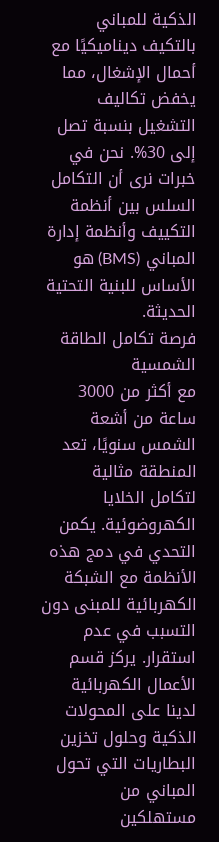الذكية للمباني بالتكيف ديناميكيًا مع أحمال الإشغال، مما يخفض تكاليف التشغيل بنسبة تصل إلى 30%. نحن في خبرات نرى أن التكامل السلس بين أنظمة التكييف وأنظمة إدارة المباني (BMS) هو الأساس للبنية التحتية الحديثة.
فرصة تكامل الطاقة الشمسية
مع أكثر من 3000 ساعة من أشعة الشمس سنويًا، تعد المنطقة مثالية لتكامل الخلايا الكهروضوئية. يكمن التحدي في دمج هذه الأنظمة مع الشبكة الكهربائية للمبنى دون التسبب في عدم استقرار. يركز قسم الأعمال الكهربائية لدينا على المحولات الذكية وحلول تخزين البطاريات التي تحول المباني من مستهلكين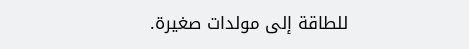للطاقة إلى مولدات صغيرة.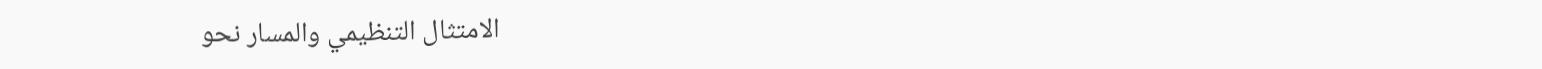الامتثال التنظيمي والمسار نحو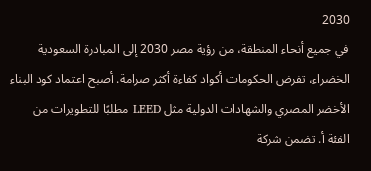2030
في جميع أنحاء المنطقة، من رؤية مصر 2030 إلى المبادرة السعودية الخضراء، تفرض الحكومات أكواد كفاءة أكثر صرامة. أصبح اعتماد كود البناء الأخضر المصري والشهادات الدولية مثل LEED مطلبًا للتطويرات من الفئة أ. تضمن شركة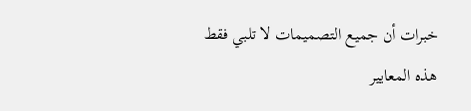خبرات أن جميع التصميمات لا تلبي فقط هذه المعايير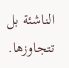الناشئة بل تتجاوزها.